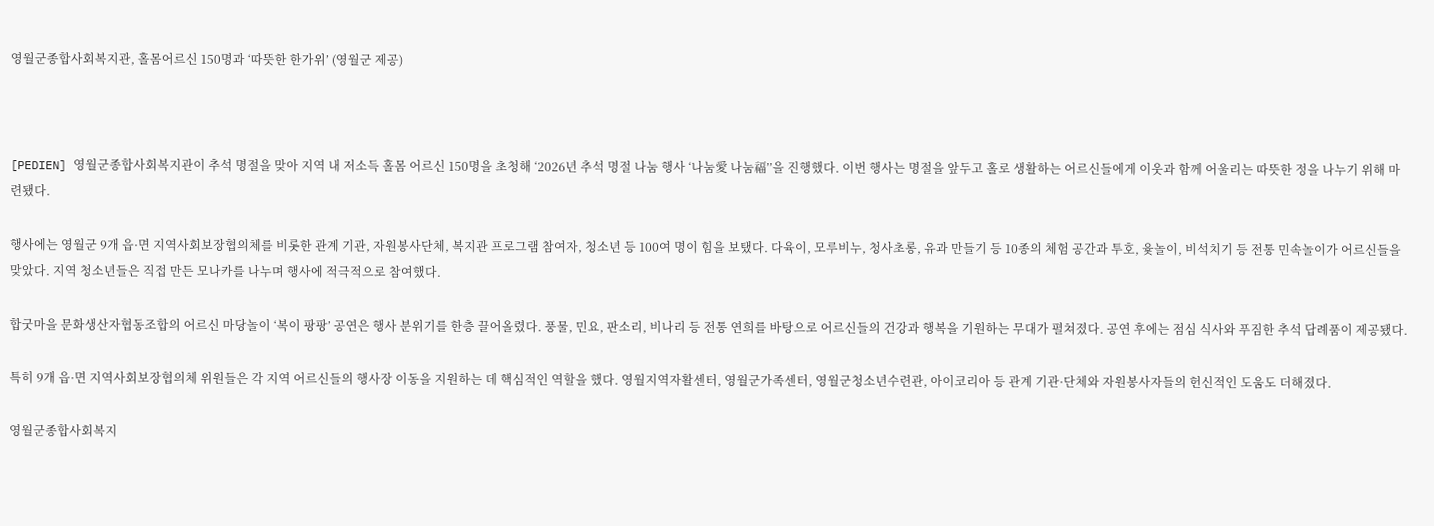영월군종합사회복지관, 홀몸어르신 150명과 ‘따뜻한 한가위’ (영월군 제공)



[PEDIEN] 영월군종합사회복지관이 추석 명절을 맞아 지역 내 저소득 홀몸 어르신 150명을 초청해 ‘2026년 추석 명절 나눔 행사 ‘나눔愛 나눔福’’을 진행했다. 이번 행사는 명절을 앞두고 홀로 생활하는 어르신들에게 이웃과 함께 어울리는 따뜻한 정을 나누기 위해 마련됐다.

행사에는 영월군 9개 읍·면 지역사회보장협의체를 비롯한 관계 기관, 자원봉사단체, 복지관 프로그램 참여자, 청소년 등 100여 명이 힘을 보탰다. 다육이, 모루비누, 청사초롱, 유과 만들기 등 10종의 체험 공간과 투호, 윷놀이, 비석치기 등 전통 민속놀이가 어르신들을 맞았다. 지역 청소년들은 직접 만든 모나카를 나누며 행사에 적극적으로 참여했다.

합굿마을 문화생산자협동조합의 어르신 마당놀이 ‘복이 팡팡’ 공연은 행사 분위기를 한층 끌어올렸다. 풍물, 민요, 판소리, 비나리 등 전통 연희를 바탕으로 어르신들의 건강과 행복을 기원하는 무대가 펼쳐졌다. 공연 후에는 점심 식사와 푸짐한 추석 답례품이 제공됐다.

특히 9개 읍·면 지역사회보장협의체 위원들은 각 지역 어르신들의 행사장 이동을 지원하는 데 핵심적인 역할을 했다. 영월지역자활센터, 영월군가족센터, 영월군청소년수련관, 아이코리아 등 관계 기관·단체와 자원봉사자들의 헌신적인 도움도 더해졌다.

영월군종합사회복지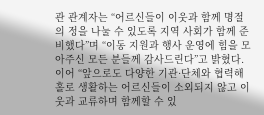관 관계자는 “어르신들이 이웃과 함께 명절의 정을 나눌 수 있도록 지역 사회가 함께 준비했다”며 “이동 지원과 행사 운영에 힘을 모아주신 모든 분들께 감사드린다”고 밝혔다. 이어 “앞으로도 다양한 기관·단체와 협력해 홀로 생활하는 어르신들이 소외되지 않고 이웃과 교류하며 함께할 수 있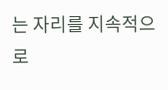는 자리를 지속적으로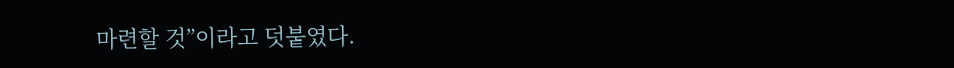마련할 것”이라고 덧붙였다.